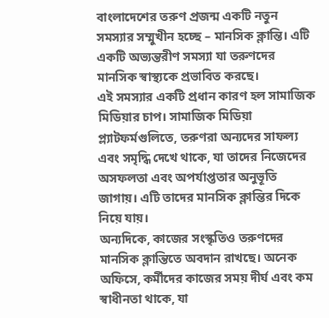বাংলাদেশের তরুণ প্রজন্ম একটি নতুন সমস্যার সম্মুখীন হচ্ছে – মানসিক ক্লান্তি। এটি একটি অভ্যন্তরীণ সমস্যা যা তরুণদের মানসিক স্বাস্থ্যকে প্রভাবিত করছে।
এই সমস্যার একটি প্রধান কারণ হল সামাজিক মিডিয়ার চাপ। সামাজিক মিডিয়া প্ল্যাটফর্মগুলিতে, তরুণরা অন্যদের সাফল্য এবং সমৃদ্ধি দেখে থাকে, যা তাদের নিজেদের অসফলতা এবং অপর্যাপ্ততার অনুভূতি জাগায়। এটি তাদের মানসিক ক্লান্তির দিকে নিয়ে যায়।
অন্যদিকে, কাজের সংস্কৃতিও তরুণদের মানসিক ক্লান্তিতে অবদান রাখছে। অনেক অফিসে, কর্মীদের কাজের সময় দীর্ঘ এবং কম স্বাধীনতা থাকে, যা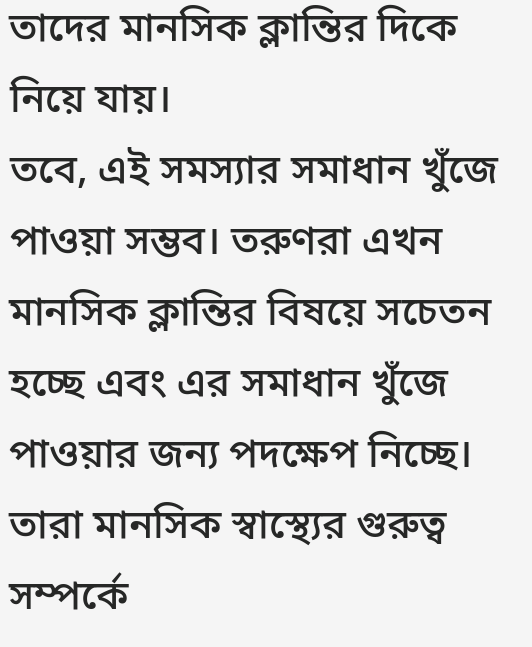তাদের মানসিক ক্লান্তির দিকে নিয়ে যায়।
তবে, এই সমস্যার সমাধান খুঁজে পাওয়া সম্ভব। তরুণরা এখন মানসিক ক্লান্তির বিষয়ে সচেতন হচ্ছে এবং এর সমাধান খুঁজে পাওয়ার জন্য পদক্ষেপ নিচ্ছে। তারা মানসিক স্বাস্থ্যের গুরুত্ব সম্পর্কে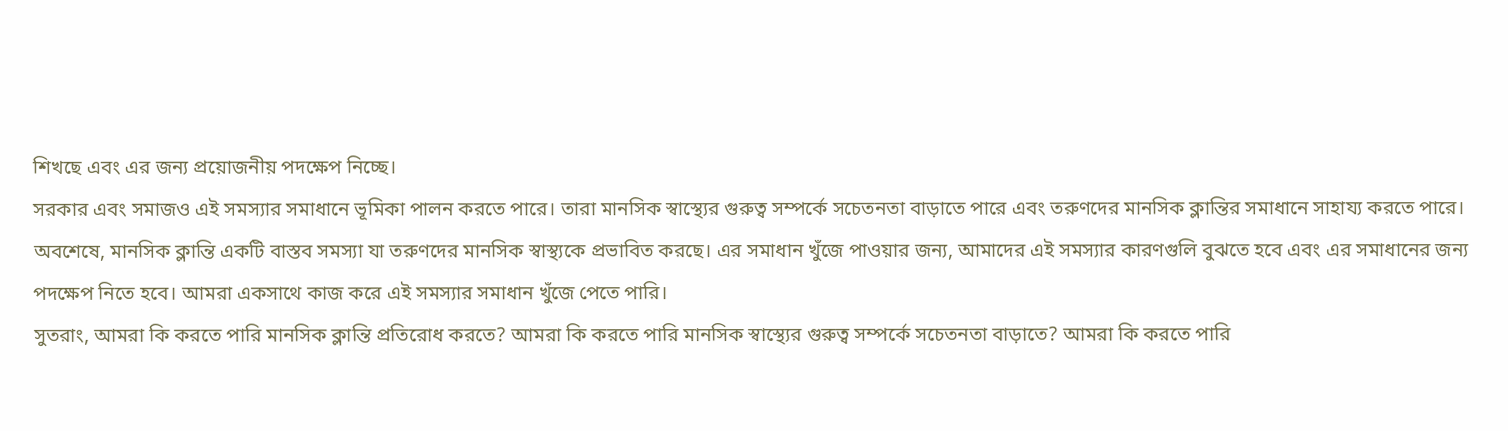শিখছে এবং এর জন্য প্রয়োজনীয় পদক্ষেপ নিচ্ছে।
সরকার এবং সমাজও এই সমস্যার সমাধানে ভূমিকা পালন করতে পারে। তারা মানসিক স্বাস্থ্যের গুরুত্ব সম্পর্কে সচেতনতা বাড়াতে পারে এবং তরুণদের মানসিক ক্লান্তির সমাধানে সাহায্য করতে পারে।
অবশেষে, মানসিক ক্লান্তি একটি বাস্তব সমস্যা যা তরুণদের মানসিক স্বাস্থ্যকে প্রভাবিত করছে। এর সমাধান খুঁজে পাওয়ার জন্য, আমাদের এই সমস্যার কারণগুলি বুঝতে হবে এবং এর সমাধানের জন্য পদক্ষেপ নিতে হবে। আমরা একসাথে কাজ করে এই সমস্যার সমাধান খুঁজে পেতে পারি।
সুতরাং, আমরা কি করতে পারি মানসিক ক্লান্তি প্রতিরোধ করতে? আমরা কি করতে পারি মানসিক স্বাস্থ্যের গুরুত্ব সম্পর্কে সচেতনতা বাড়াতে? আমরা কি করতে পারি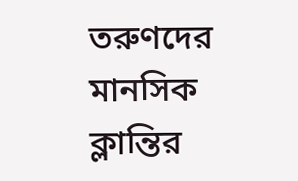তরুণদের মানসিক ক্লান্তির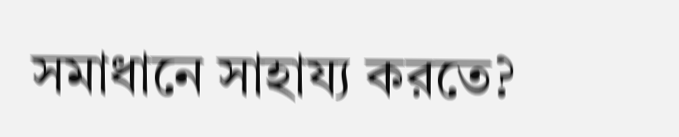সমাধানে সাহায্য করতে?